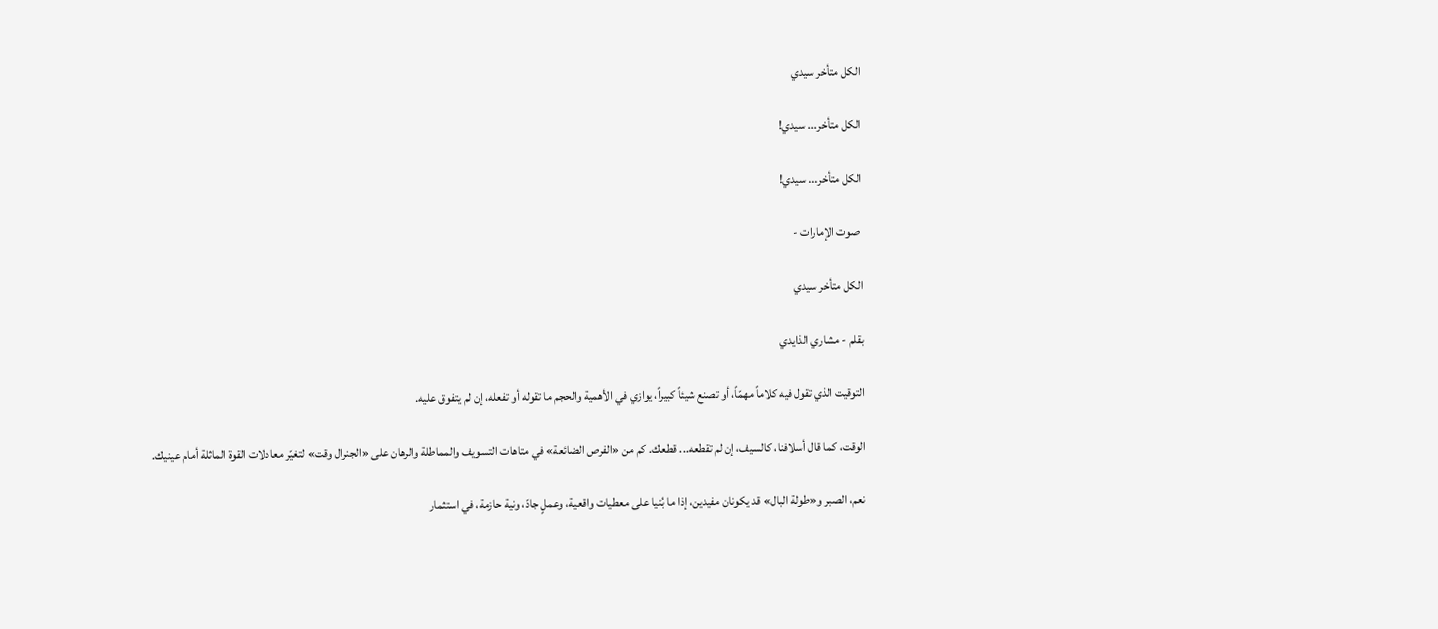الكل متأخر سيدي

الكل متأخر... سيدي!

الكل متأخر... سيدي!

 صوت الإمارات -

الكل متأخر سيدي

بقلم - مشاري الذايدي

التوقيت الذي تقول فيه كلاماً مهمّاً، أو تصنع شيئاً كبيراً، يوازي في الأهمية والحجم ما تقوله أو تفعله، إن لم يتفوق عليه.

الوقت، كما قال أسلافنا، كالسيف، إن لم تقطعه... قطعك. كم من «الفرص الضائعة» في متاهات التسويف والمماطلة والرهان على «الجنرال وقت» لتغيّر معادلات القوة الماثلة أمام عينيك.

نعم، الصبر و«طولة البال» قد يكونان مفيدين، إذا ما بُنيا على معطيات واقعية، وعملٍ جادّ، ونية حازمة، في استثمار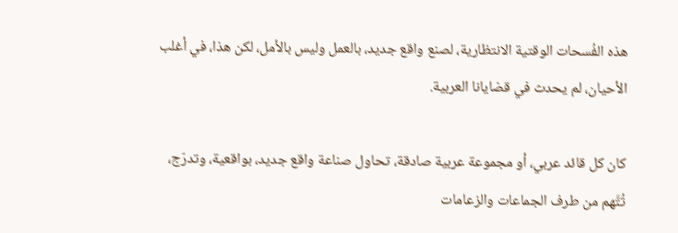هذه الفُسحات الوقتية الانتظارية، لصنع واقع جديد، بالعمل وليس بالأمل، لكن هذا، في أغلب الأحيان، لم يحدث في قضايانا العربية.

كان كل قائد عربي، أو مجموعة عربية صادقة، تحاول صناعة واقع جديد، بواقعية، وتدرّج، تُتَّهم من طرف الجماعات والزعامات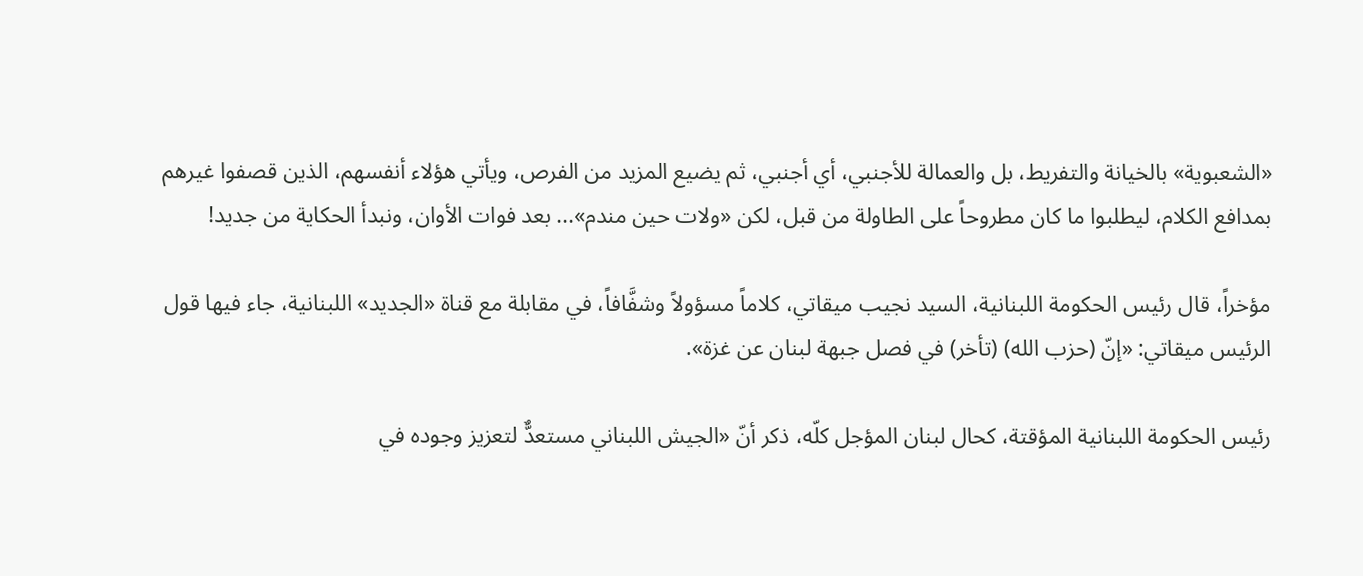«الشعبوية» بالخيانة والتفريط، بل والعمالة للأجنبي، أي أجنبي، ثم يضيع المزيد من الفرص، ويأتي هؤلاء أنفسهم، الذين قصفوا غيرهم بمدافع الكلام، ليطلبوا ما كان مطروحاً على الطاولة من قبل، لكن «ولات حين مندم»... بعد فوات الأوان، ونبدأ الحكاية من جديد!

مؤخراً، قال رئيس الحكومة اللبنانية، السيد نجيب ميقاتي، كلاماً مسؤولاً وشفَّافاً، في مقابلة مع قناة «الجديد» اللبنانية، جاء فيها قول الرئيس ميقاتي: «إنّ (حزب الله) (تأخر) في فصل جبهة لبنان عن غزة».

رئيس الحكومة اللبنانية المؤقتة، كحال لبنان المؤجل كلّه، ذكر أنّ «الجيش اللبناني مستعدٌّ لتعزيز وجوده في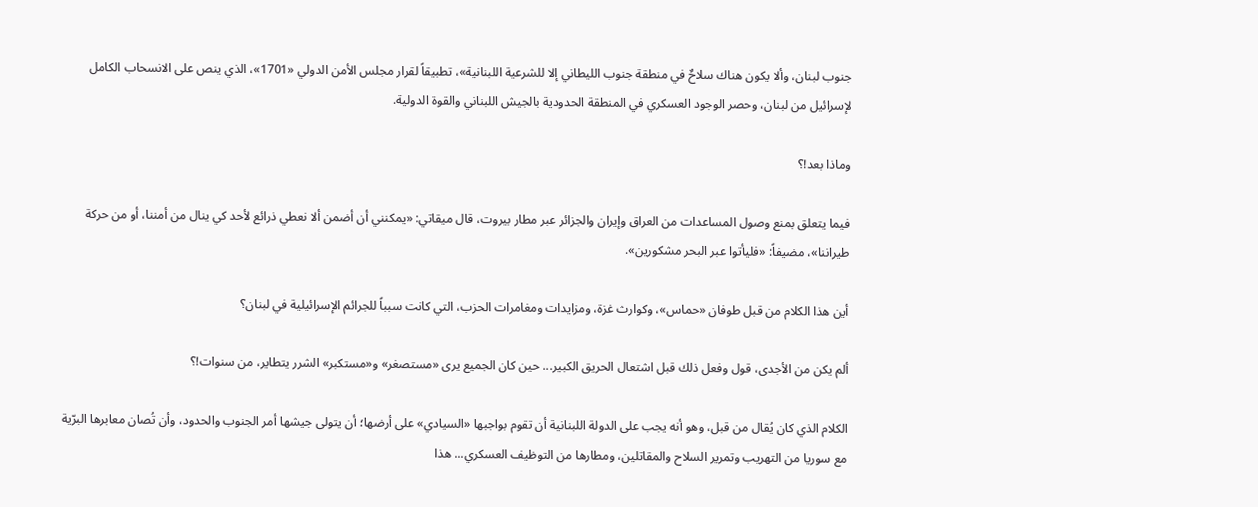جنوب لبنان، وألا يكون هناك سلاحٌ في منطقة جنوب الليطاني إلا للشرعية اللبنانية»، تطبيقاً لقرار مجلس الأمن الدولي «1701»، الذي ينص على الانسحاب الكامل لإسرائيل من لبنان، وحصر الوجود العسكري في المنطقة الحدودية بالجيش اللبناني والقوة الدولية.

وماذا بعد!؟

فيما يتعلق بمنع وصول المساعدات من العراق وإيران والجزائر عبر مطار بيروت، قال ميقاتي: «يمكنني أن أضمن ألا نعطي ذرائع لأحد كي ينال من أمننا، أو من حركة طيراننا»، مضيفاً: «فليأتوا عبر البحر مشكورين».

أين هذا الكلام من قبل طوفان «حماس»، وكوارث غزة، ومزايدات ومغامرات الحزب، التي كانت سبباً للجرائم الإسرائيلية في لبنان؟

ألم يكن من الأجدى، قول وفعل ذلك قبل اشتعال الحريق الكبير... حين كان الجميع يرى «مستصغر» و«مستكبر» الشرر يتطاير، من سنوات!؟

الكلام الذي كان يُقال من قبل، وهو أنه يجب على الدولة اللبنانية أن تقوم بواجبها «السيادي» على أرضها؛ أن يتولى جيشها أمر الجنوب والحدود، وأن تُصان معابرها البرّية مع سوريا من التهريب وتمرير السلاح والمقاتلين، ومطارها من التوظيف العسكري... هذا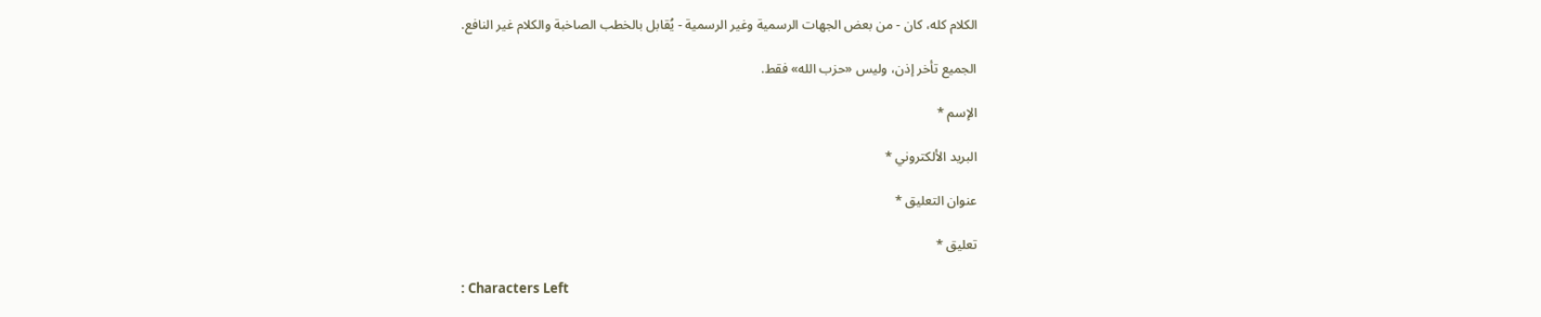الكلام كله، كان - من بعض الجهات الرسمية وغير الرسمية - يُقابل بالخطب الصاخبة والكلام غير النافع.

الجميع تأخر إذن، وليس «حزب الله» فقط.

الإسم *

البريد الألكتروني *

عنوان التعليق *

تعليق *

: Characters Left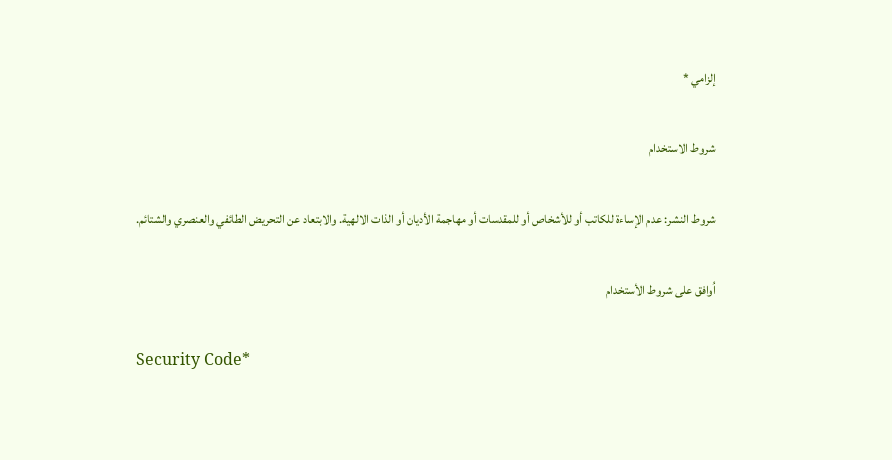إلزامي *

شروط الاستخدام

شروط النشر: عدم الإساءة للكاتب أو للأشخاص أو للمقدسات أو مهاجمة الأديان أو الذات الالهية. والابتعاد عن التحريض الطائفي والعنصري والشتائم.

اُوافق على شروط الأستخدام

Security Code*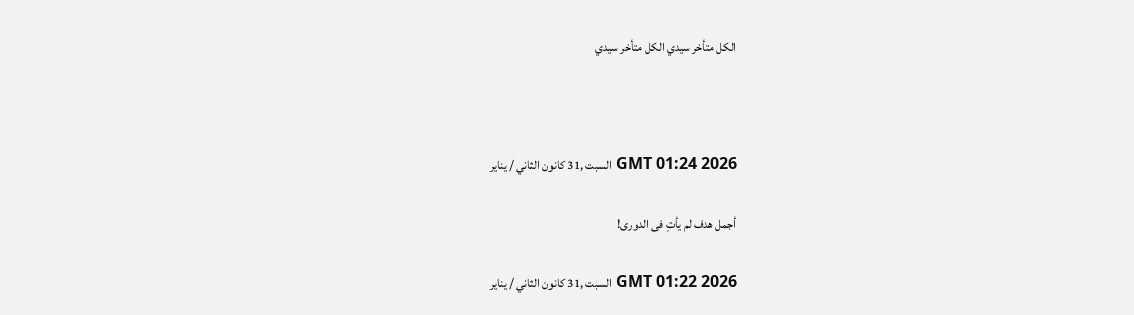الكل متأخر سيدي الكل متأخر سيدي



GMT 01:24 2026 السبت ,31 كانون الثاني / يناير

أجمل هدف لم يأتِ فى الدورى!

GMT 01:22 2026 السبت ,31 كانون الثاني / يناير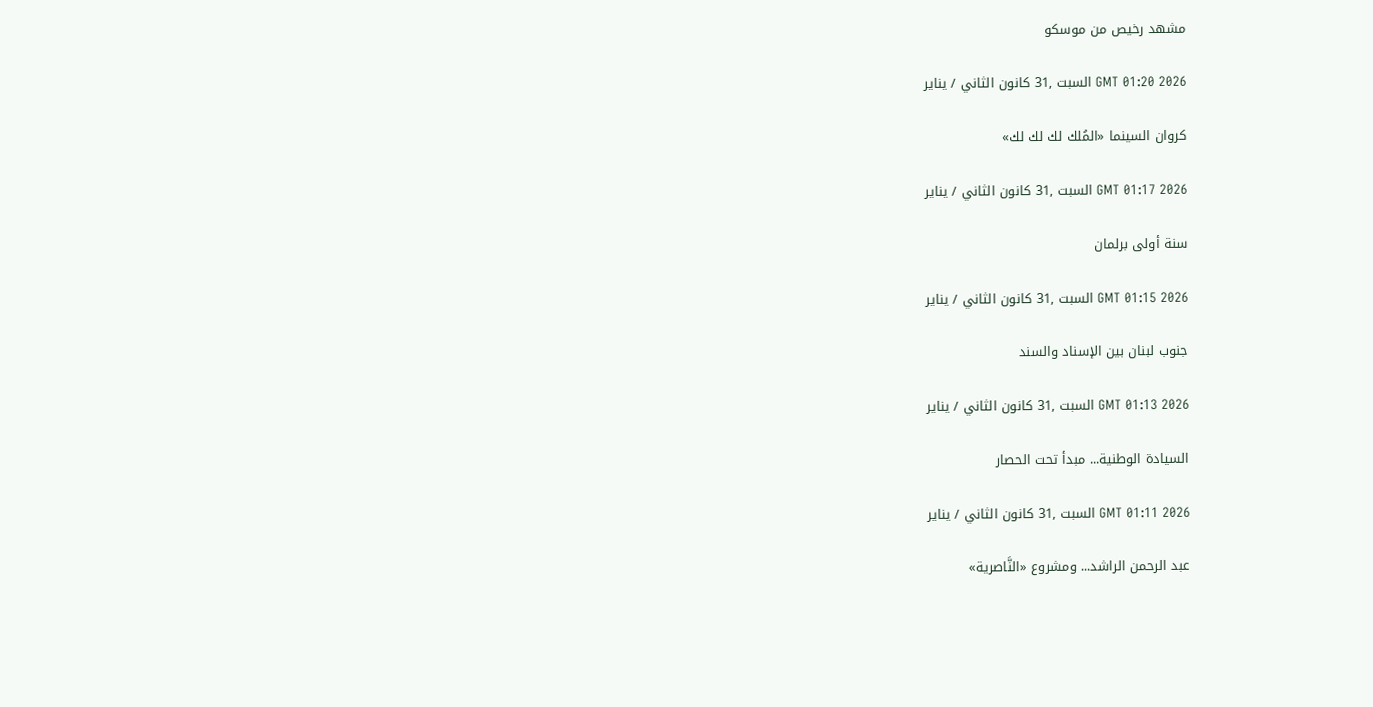مشهد رخيص من موسكو

GMT 01:20 2026 السبت ,31 كانون الثاني / يناير

كروان السينما «المُلك لك لك لك»

GMT 01:17 2026 السبت ,31 كانون الثاني / يناير

سنة أولى برلمان

GMT 01:15 2026 السبت ,31 كانون الثاني / يناير

جنوب لبنان بين الإسناد والسند

GMT 01:13 2026 السبت ,31 كانون الثاني / يناير

السيادة الوطنية... مبدأ تحت الحصار

GMT 01:11 2026 السبت ,31 كانون الثاني / يناير

عبد الرحمن الراشد... ومشروع «النَّاصرية»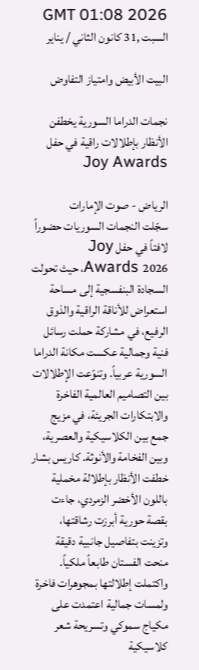GMT 01:08 2026 السبت ,31 كانون الثاني / يناير

البيت الأبيض وامتياز التفاوض

نجمات الدراما السورية يخطفن الأنظار بإطلالات راقية في حفل Joy Awards

الرياض - صوت الإمارات
سجّلت النجمات السوريات حضوراً لافتاً في حفل Joy Awards 2026، حيث تحولت السجادة البنفسجية إلى مساحة استعراض للأناقة الراقية والذوق الرفيع، في مشاركة حملت رسائل فنية وجمالية عكست مكانة الدراما السورية عربياً. وتنوّعت الإطلالات بين التصاميم العالمية الفاخرة والابتكارات الجريئة، في مزيج جمع بين الكلاسيكية والعصرية، وبين الفخامة والأنوثة. كاريس بشار خطفت الأنظار بإطلالة مخملية باللون الأخضر الزمردي، جاءت بقصة حورية أبرزت رشاقتها، وتزينت بتفاصيل جانبية دقيقة منحت الفستان طابعاً ملكياً. واكتملت إطلالتها بمجوهرات فاخرة ولمسات جمالية اعتمدت على مكياج سموكي وتسريحة شعر كلاسيكية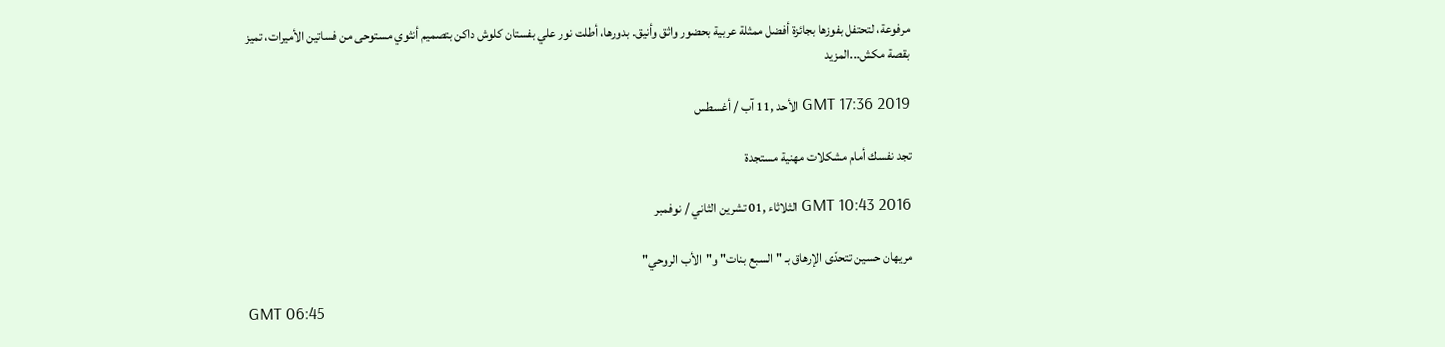مرفوعة، لتحتفل بفوزها بجائزة أفضل ممثلة عربية بحضور واثق وأنيق. بدورها، أطلت نور علي بفستان كلوش داكن بتصميم أنثوي مستوحى من فساتين الأميرات، تميز بقصة مكش...المزيد

GMT 17:36 2019 الأحد ,11 آب / أغسطس

تجد نفسك أمام مشكلات مهنية مستجدة

GMT 10:43 2016 الثلاثاء ,01 تشرين الثاني / نوفمبر

مريهان حسين تتحدّى الإرهاق بـ "السبع بنات" و"الأب الروحي"

GMT 06:45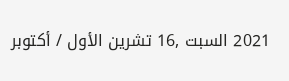2021 السبت ,16 تشرين الأول / أكتوبر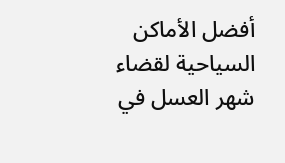أفضل الأماكن السياحية لقضاء شهر العسل في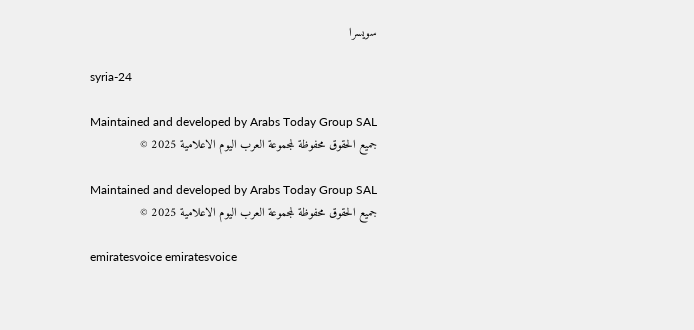سويسرا

syria-24

Maintained and developed by Arabs Today Group SAL
جميع الحقوق محفوظة لمجموعة العرب اليوم الاعلامية 2025 ©

Maintained and developed by Arabs Today Group SAL
جميع الحقوق محفوظة لمجموعة العرب اليوم الاعلامية 2025 ©

emiratesvoice emiratesvoice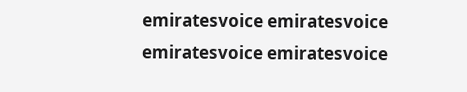emiratesvoice emiratesvoice
emiratesvoice emiratesvoice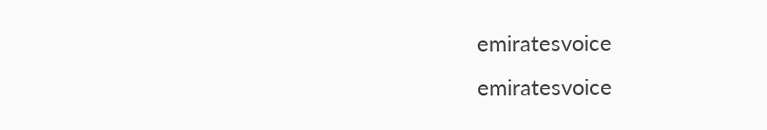emiratesvoice
emiratesvoice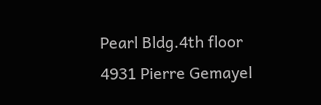Pearl Bldg.4th floor
4931 Pierre Gemayel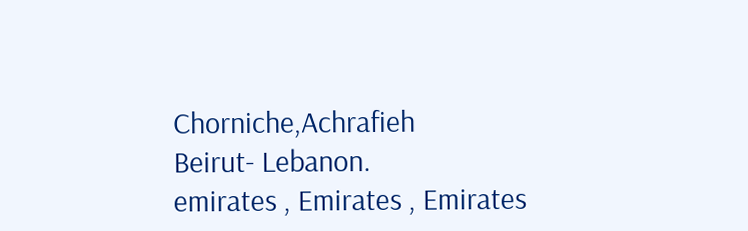Chorniche,Achrafieh
Beirut- Lebanon.
emirates , Emirates , Emirates